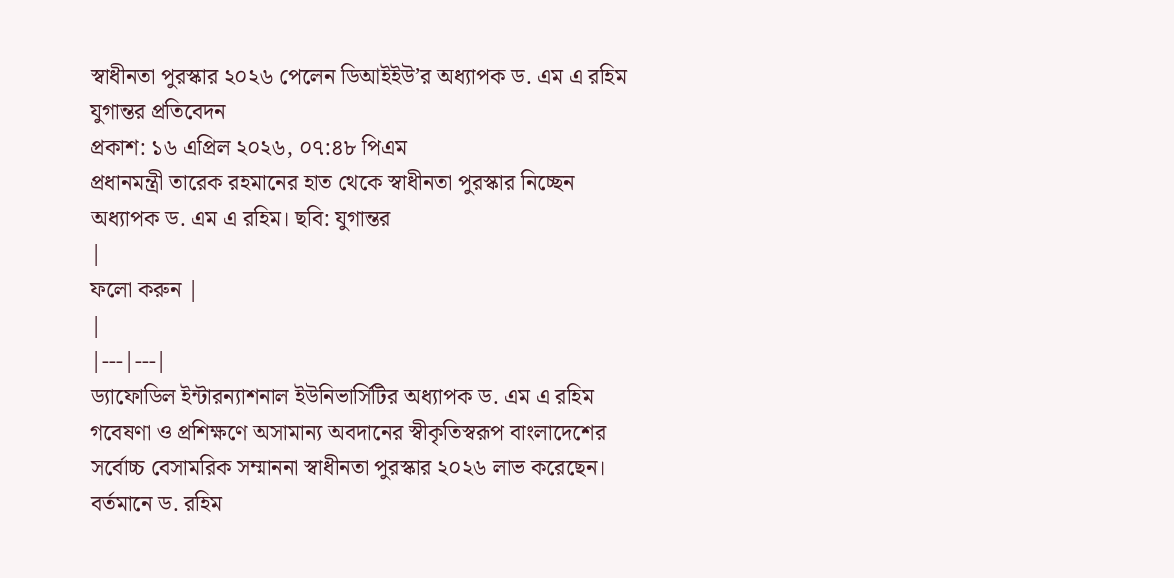স্বাধীনতা পুরস্কার ২০২৬ পেলেন ডিআইইউ’র অধ্যাপক ড. এম এ রহিম
যুগান্তর প্রতিবেদন
প্রকাশ: ১৬ এপ্রিল ২০২৬, ০৭:৪৮ পিএম
প্রধানমন্ত্রী তারেক রহমানের হাত থেকে স্বাধীনতা পুরস্কার নিচ্ছেন অধ্যাপক ড. এম এ রহিম। ছবি: যুগান্তর
|
ফলো করুন |
|
|---|---|
ড্যাফোডিল ইন্টারন্যাশনাল ইউনিভার্সিটির অধ্যাপক ড. এম এ রহিম গবেষণা ও প্রশিক্ষণে অসামান্য অবদানের স্বীকৃতিস্বরূপ বাংলাদেশের সর্বোচ্চ বেসামরিক সম্মাননা স্বাধীনতা পুরস্কার ২০২৬ লাভ করেছেন।
বর্তমানে ড. রহিম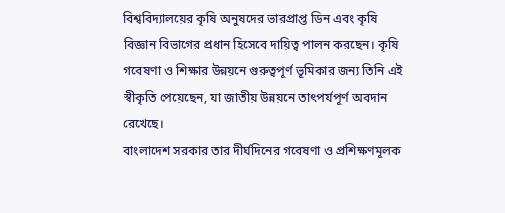বিশ্ববিদ্যালয়ের কৃষি অনুষদের ভারপ্রাপ্ত ডিন এবং কৃষি বিজ্ঞান বিভাগের প্রধান হিসেবে দায়িত্ব পালন করছেন। কৃষি গবেষণা ও শিক্ষার উন্নয়নে গুরুত্বপূর্ণ ভূমিকার জন্য তিনি এই স্বীকৃতি পেয়েছেন, যা জাতীয় উন্নয়নে তাৎপর্যপূর্ণ অবদান রেখেছে।
বাংলাদেশ সরকার তার দীর্ঘদিনের গবেষণা ও প্রশিক্ষণমূলক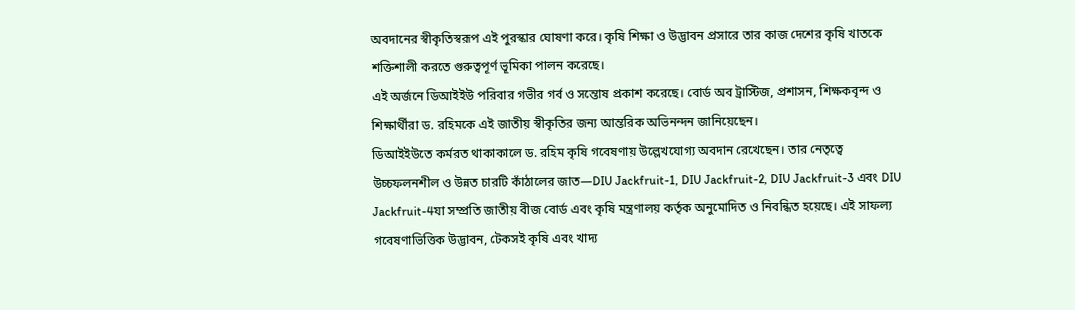অবদানের স্বীকৃতিস্বরূপ এই পুরস্কার ঘোষণা করে। কৃষি শিক্ষা ও উদ্ভাবন প্রসারে তার কাজ দেশের কৃষি খাতকে শক্তিশালী করতে গুরুত্বপূর্ণ ভূমিকা পালন করেছে।
এই অর্জনে ডিআইইউ পরিবার গভীর গর্ব ও সন্তোষ প্রকাশ করেছে। বোর্ড অব ট্রাস্টিজ, প্রশাসন, শিক্ষকবৃন্দ ও শিক্ষার্থীরা ড. রহিমকে এই জাতীয় স্বীকৃতির জন্য আন্তরিক অভিনন্দন জানিয়েছেন।
ডিআইইউতে কর্মরত থাকাকালে ড. রহিম কৃষি গবেষণায় উল্লেখযোগ্য অবদান রেখেছেন। তার নেতৃত্বে উচ্চফলনশীল ও উন্নত চারটি কাঁঠালের জাত—DIU Jackfruit-1, DIU Jackfruit-2, DIU Jackfruit-3 এবং DIU Jackfruit-4যা সম্প্রতি জাতীয় বীজ বোর্ড এবং কৃষি মন্ত্রণালয় কর্তৃক অনুমোদিত ও নিবন্ধিত হয়েছে। এই সাফল্য গবেষণাভিত্তিক উদ্ভাবন, টেকসই কৃষি এবং খাদ্য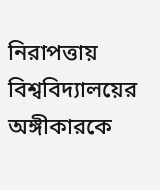নিরাপত্তায় বিশ্ববিদ্যালয়ের অঙ্গীকারকে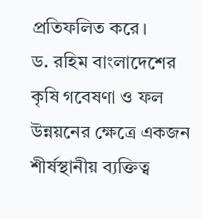প্রতিফলিত করে।
ড. রহিম বাংলাদেশের কৃষি গবেষণা ও ফল উন্নয়নের ক্ষেত্রে একজন শীর্ষস্থানীয় ব্যক্তিত্ব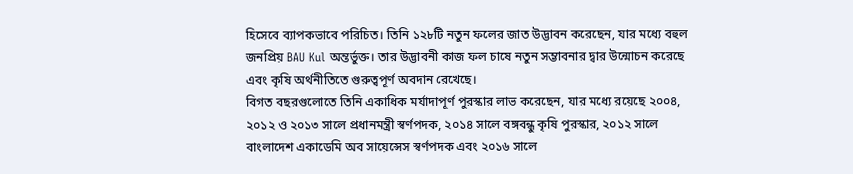হিসেবে ব্যাপকভাবে পরিচিত। তিনি ১২৮টি নতুন ফলের জাত উদ্ভাবন করেছেন, যার মধ্যে বহুল জনপ্রিয় BAU Kul অন্তর্ভুক্ত। তার উদ্ভাবনী কাজ ফল চাষে নতুন সম্ভাবনার দ্বার উন্মোচন করেছে এবং কৃষি অর্থনীতিতে গুরুত্বপূর্ণ অবদান রেখেছে।
বিগত বছরগুলোতে তিনি একাধিক মর্যাদাপূর্ণ পুরস্কার লাভ করেছেন, যার মধ্যে রয়েছে ২০০৪, ২০১২ ও ২০১৩ সালে প্রধানমন্ত্রী স্বর্ণপদক, ২০১৪ সালে বঙ্গবন্ধু কৃষি পুরস্কার, ২০১২ সালে বাংলাদেশ একাডেমি অব সায়েন্সেস স্বর্ণপদক এবং ২০১৬ সালে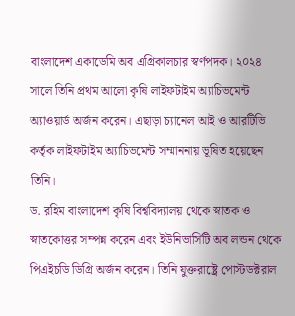বাংলাদেশ একাডেমি অব এগ্রিকালচার স্বর্ণপদক। ২০২৪ সালে তিনি প্রথম আলো কৃষি লাইফটাইম অ্যাচিভমেন্ট অ্যাওয়ার্ড অর্জন করেন। এছাড়া চ্যানেল আই ও আরটিভি কর্তৃক লাইফটাইম অ্যাচিভমেন্ট সম্মাননায় ভূষিত হয়েছেন তিনি।
ড. রহিম বাংলাদেশ কৃষি বিশ্ববিদ্যালয় থেকে স্নাতক ও স্নাতকোত্তর সম্পন্ন করেন এবং ইউনিভার্সিটি অব লন্ডন থেকে পিএইচডি ডিগ্রি অর্জন করেন। তিনি যুক্তরাষ্ট্রে পোস্টডক্টরাল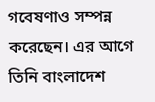গবেষণাও সম্পন্ন করেছেন। এর আগে তিনি বাংলাদেশ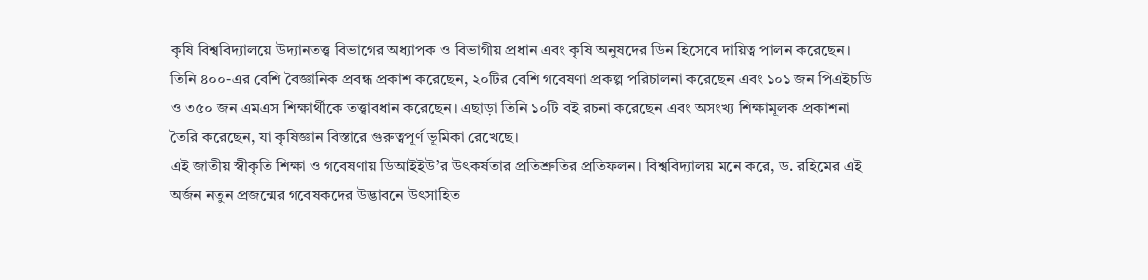কৃষি বিশ্ববিদ্যালয়ে উদ্যানতত্ত্ব বিভাগের অধ্যাপক ও বিভাগীয় প্রধান এবং কৃষি অনুষদের ডিন হিসেবে দায়িত্ব পালন করেছেন।
তিনি ৪০০-এর বেশি বৈজ্ঞানিক প্রবন্ধ প্রকাশ করেছেন, ২০টির বেশি গবেষণা প্রকল্প পরিচালনা করেছেন এবং ১০১ জন পিএইচডি ও ৩৫০ জন এমএস শিক্ষার্থীকে তত্ত্বাবধান করেছেন। এছাড়া তিনি ১০টি বই রচনা করেছেন এবং অসংখ্য শিক্ষামূলক প্রকাশনা তৈরি করেছেন, যা কৃষিজ্ঞান বিস্তারে গুরুত্বপূর্ণ ভূমিকা রেখেছে।
এই জাতীয় স্বীকৃতি শিক্ষা ও গবেষণায় ডিআইইউ’র উৎকর্ষতার প্রতিশ্রুতির প্রতিফলন। বিশ্ববিদ্যালয় মনে করে, ড. রহিমের এই অর্জন নতুন প্রজন্মের গবেষকদের উদ্ভাবনে উৎসাহিত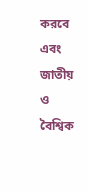করবে এবং জাতীয় ও বৈশ্বিক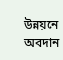উন্নয়নে অবদান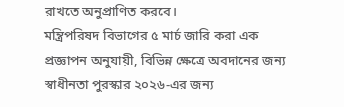রাখতে অনুপ্রাণিত করবে।
মন্ত্রিপরিষদ বিভাগের ৫ মার্চ জারি করা এক প্রজ্ঞাপন অনুযায়ী, বিভিন্ন ক্ষেত্রে অবদানের জন্য স্বাধীনতা পুরস্কার ২০২৬-এর জন্য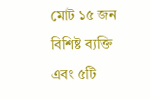মোট ১৫ জন বিশিষ্ট ব্যক্তি এবং ৫টি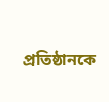প্রতিষ্ঠানকে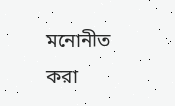মনোনীত করা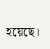হয়েছে।